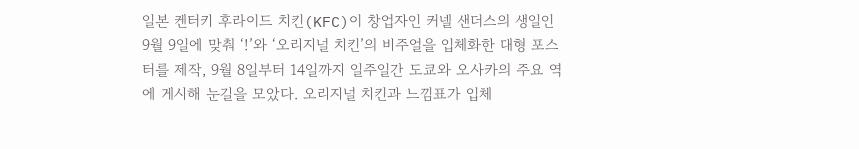일본 켄터키 후라이드 치킨(KFC)이 창업자인 커넬 샌더스의 생일인 9월 9일에 맞춰 ‘!’와 ‘오리지널 치킨’의 비주얼을 입체화한 대형 포스터를 제작, 9월 8일부터 14일까지 일주일간 도쿄와 오사카의 주요 역에 게시해 눈길을 모았다. 오리지널 치킨과 느낌표가 입체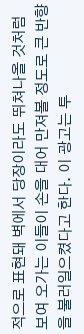적으로 표현돼 벽에서 당장이라도 뛰쳐나올 것처럼 보여 오가는 이들이 손을 대어 만져볼 정도로 큰 반향을 불러일으켰다고 한다. 이 광고는 투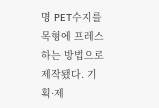명 PET수지를 목형에 프레스하는 방법으로 제작됐다. 기획·제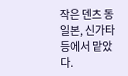작은 덴츠 동일본, 신가타 등에서 맡았다.